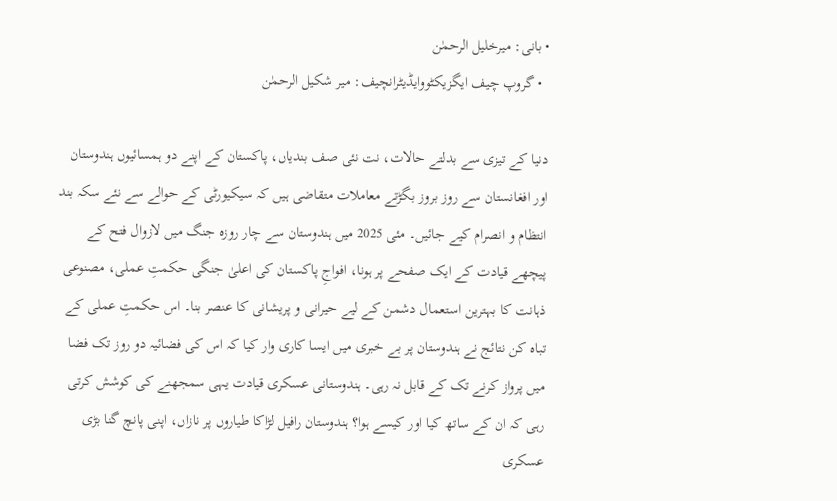• بانی: میرخلیل الرحمٰن
  • گروپ چیف ایگزیکٹووایڈیٹرانچیف: میر شکیل الرحمٰن

دنیا کے تیزی سے بدلتے حالات، نت نئی صف بندیاں، پاکستان کے اپنے دو ہمسائیوں ہندوستان اور افغانستان سے روز بروز بگڑتے معاملات متقاضی ہیں کہ سیکیورٹی کے حوالے سے نئے سکہ بند انتظام و انصرام کیے جائیں۔ مئی 2025 میں ہندوستان سے چار روزہ جنگ میں لازوال فتح کے پیچھے قیادت کے ایک صفحے پر ہونا، افواجِ پاکستان کی اعلیٰ جنگی حکمتِ عملی، مصنوعی ذہانت کا بہترین استعمال دشمن کے لیے حیرانی و پریشانی کا عنصر بنا۔ اس حکمتِ عملی کے تباہ کن نتائج نے ہندوستان پر بے خبری میں ایسا کاری وار کیا کہ اس کی فضائیہ دو روز تک فضا میں پرواز کرنے تک کے قابل نہ رہی۔ ہندوستانی عسکری قیادت یہی سمجھنے کی کوشش کرتی رہی کہ ان کے ساتھ کیا اور کیسے ہوا؟ ہندوستان رافیل لڑاکا طیاروں پر نازاں، اپنی پانچ گنا بڑی عسکری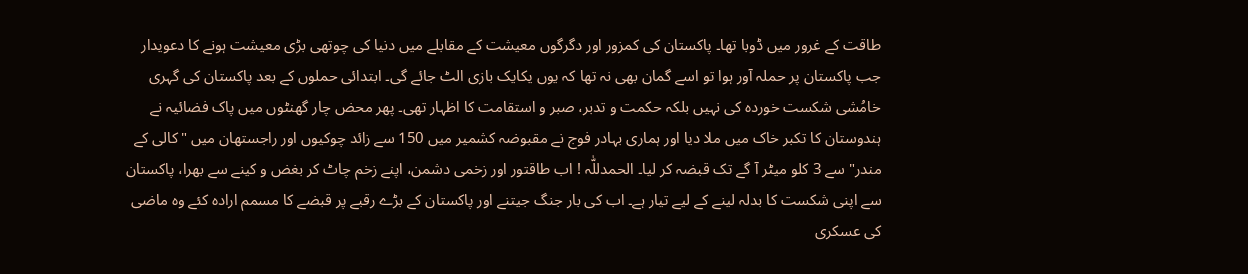طاقت کے غرور میں ڈوبا تھا۔ پاکستان کی کمزور اور دگرگوں معیشت کے مقابلے میں دنیا کی چوتھی بڑی معیشت ہونے کا دعویدار جب پاکستان پر حملہ آور ہوا تو اسے گمان بھی نہ تھا کہ یوں یکایک بازی الٹ جائے گی۔ ابتدائی حملوں کے بعد پاکستان کی گہری خامُشی شکست خوردہ کی نہیں بلکہ حکمت و تدبر، صبر و استقامت کا اظہار تھی۔ پھر محض چار گھنٹوں میں پاک فضائیہ نے ہندوستان کا تکبر خاک میں ملا دیا اور ہماری بہادر فوج نے مقبوضہ کشمیر میں 150 سے زائد چوکیوں اور راجستھان میں "کالی کے مندر" سے 3 کلو میٹر آ گے تک قبضہ کر لیا۔ الحمدللّٰہ ! اب طاقتور اور زخمی دشمن، اپنے زخم چاٹ کر بغض و کینے سے بھرا، پاکستان سے اپنی شکست کا بدلہ لینے کے لیے تیار ہے۔ اب کی بار جنگ جیتنے اور پاکستان کے بڑے رقبے پر قبضے کا مسمم ارادہ کئے وہ ماضی کی عسکری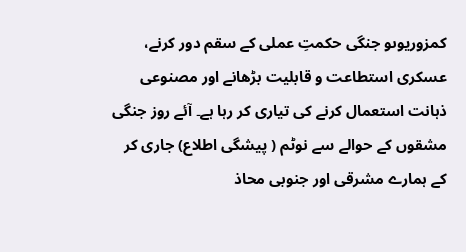کمزوریوںو جنگی حکمتِ عملی کے سقم دور کرنے، عسکری استطاعت و قابلیت بڑھانے اور مصنوعی ذہانت استعمال کرنے کی تیاری کر رہا ہے۔ آئے روز جنگی مشقوں کے حوالے سے نوٹم ( پیشگی اطلاع) جاری کر کے ہمارے مشرقی اور جنوبی محاذ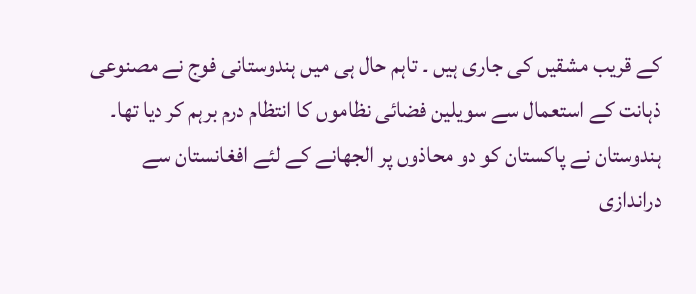کے قریب مشقیں کی جاری ہیں ۔ تاہم حال ہی میں ہندوستانی فوج نے مصنوعی ذہانت کے استعمال سے سویلین فضائی نظاموں کا انتظام درم برہم کر دیا تھا۔ ہندوستان نے پاکستان کو دو محاذوں پر الجھانے کے لئے افغانستان سے دراندازی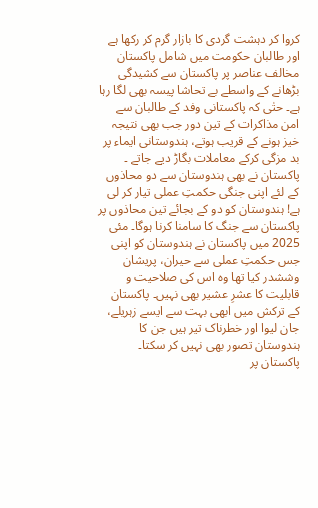کروا کر دہشت گردی کا بازار گرم کر رکھا ہے اور طالبان حکومت میں شامل پاکستان مخالف عناصر پر پاکستان سے کشیدگی بڑھانے کے واسطے بے تحاشا پیسہ بھی لگا رہا ہے۔ حتٰی کہ پاکستانی وفد کے طالبان سے امن مذاکرات کے تین دور جب بھی نتیجہ خیز ہونے کے قریب ہوتے، ہندوستانی ایماء پر بد مزگی کرکے معاملات بگاڑ دیے جاتے ۔ پاکستان نے بھی ہندوستان سے دو محاذوں کے لئے اپنی جنگی حکمتِ عملی تیار کر لی ہے! ہندوستان کو دو کے بجائے تین محاذوں پر پاکستان سے جنگ کا سامنا کرنا ہوگا۔ مئی 2025 میں پاکستان نے ہندوستان کو اپنی جس حکمتِ عملی سے حیران، پریشان وششدر کیا تھا وہ اس کی صلاحیت و قابلیت کا عشرِ عشیر بھی نہیں۔ پاکستان کے ترکش میں ابھی بہت سے ایسے زہریلے، جان لیوا اور خطرناک تیر ہیں جن کا ہندوستان تصور بھی نہیں کر سکتا۔ پاکستان پر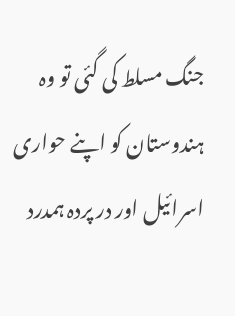جنگ مسلط کی گئی تو وہ ہندوستان کو اپنے حواری اسرائیل اور در پردہ ہمدرد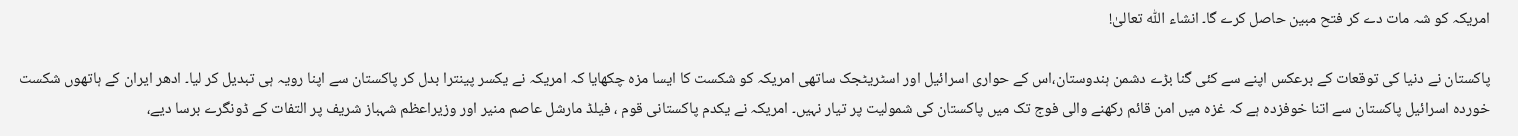امریکہ کو شہ مات دے کر فتح مبین حاصل کرے گا۔ انشاء اللّٰہ تعالیٰ!

پاکستان نے دنیا کی توقعات کے برعکس اپنے سے کئی گنا بڑے دشمن ہندوستان،اس کے حواری اسرائیل اور اسٹریٹجک ساتھی امریکہ کو شکست کا ایسا مزہ چکھایا کہ امریکہ نے یکسر پینترا بدل کر پاکستان سے اپنا رویہ ہی تبدیل کر لیا۔ ادھر ایران کے ہاتھوں شکست خوردہ اسرائیل پاکستان سے اتنا خوفزدہ ہے کہ غزہ میں امن قائم رکھنے والی فوج تک میں پاکستان کی شمولیت پر تیار نہیں۔ امریکہ نے یکدم پاکستانی قوم ، فیلڈ مارشل عاصم منیر اور وزیراعظم شہباز شریف پر التفات کے ڈونگرے برسا دیے،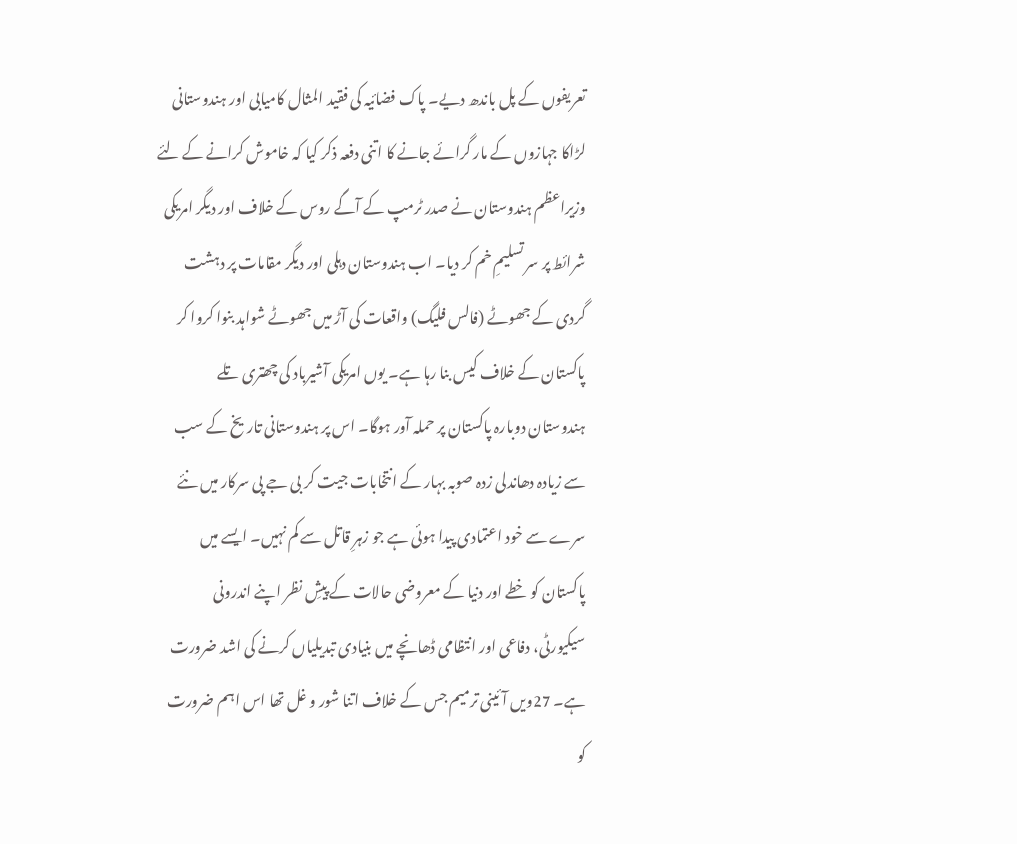تعریفوں کے پل باندھ دیے۔ پاک فضائیہ کی فقید المثال کامیابی اور ہندوستانی لڑاکا جہازوں کے مار گرائے جانے کا اتنی دفعہ ذکر کیا کہ خاموش کرانے کے لئے وزیراعظم ہندوستان نے صدر ٹرمپ کے آگے روس کے خلاف اور دیگر امریکی شرائط پر سر تسلیمِ خم کر دیا۔ اب ہندوستان دہلی اور دیگر مقامات پر دہشت گردی کے جھوٹے (فالس فلیگ) واقعات کی آڑ میں جھوٹے شواہد بنوا کروا کر پاکستان کے خلاف کیس بنا رہا ہے۔ یوں امریکی آشیرباد کی چھتری تلے ہندوستان دوبارہ پاکستان پر حملہ آور ہوگا۔ اس پر ہندوستانی تاریخ کے سب سے زیادہ دھاندلی زدہ صوبہ بہار کے انتخابات جیت کر بی جے پی سرکار میں نئے سرے سے خود اعتمادی پیدا ہوئی ہے جو زہرِ قاتل سے کم نہیں۔ ایسے میں پاکستان کو خطے اور دنیا کے معروضی حالات کے پیشِ نظر اپنے اندرونی سیکیورٹی، دفاعی اور انتظامی ڈھانچے میں بنیادی تبدیلیاں کرنے کی اشد ضرورت ہے۔ 27ویں آئینی ترمیم جس کے خلاف اتنا شور و غل تھا اس اہم ضرورت کو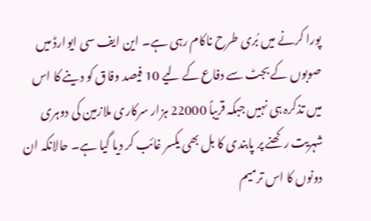پورا کرنے میں بُری طرح ناکام رہی ہے۔ این ایف سی ایوارڈ میں صوبوں کے بجٹ سے دفاع کے لیے 10 فیصد وفاق کو دینے کا اس میں تذکرہ ہی نہیں جبکہ قریباً 22000 ہزار سرکاری ملازمین کی دوہری شہریت رکھنے پر پابندی کا بل بھی یکسر غائب کر دیا گیا ہے۔ حالانکہ ان دونوں کا اس ترمیم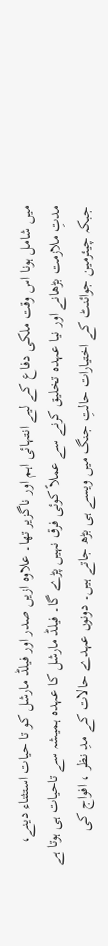میں شامل ہونا اس وقت ملکی دفاع کے لیے انتہائی اہم اور ناگزیر تھا۔ علاوہ ازیں صدر اور فیلڈ مارشل کو تا حیات استثناء دینے، مدتِ ملازمت بڑھانے اور نیا عہدہ تخلیق کرنے سے عملاً کوئی فرق نہیں پڑے گا۔ فیلڈ مارشل کا عہدہ ہمیشہ سے تاحیات ہی ہوتا ہے جبکہ چیئرمین جوائنٹ کے اختیارات حالتِ جنگ میں ویسے ہی بڑھ جاتے ہیں۔ دونوں عہدے حالات کے مدِ نظر ، افواج کی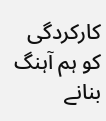کارکردگی کو ہم آہنگ بنانے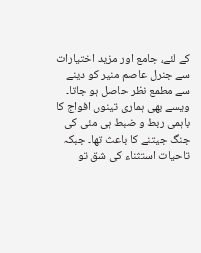کے لئے، جامع اور مزید اختیارات سے جنرل عاصم منیر کو دینے سے مطمع نظر حاصل ہو جاتا۔ ویسے بھی ہماری تینوں افواج کا باہمی ربط و ضبط ہی مئی کی جنگ جیتنے کا باعث تھا۔ جبکہ تاحیات استثناء کی شق تو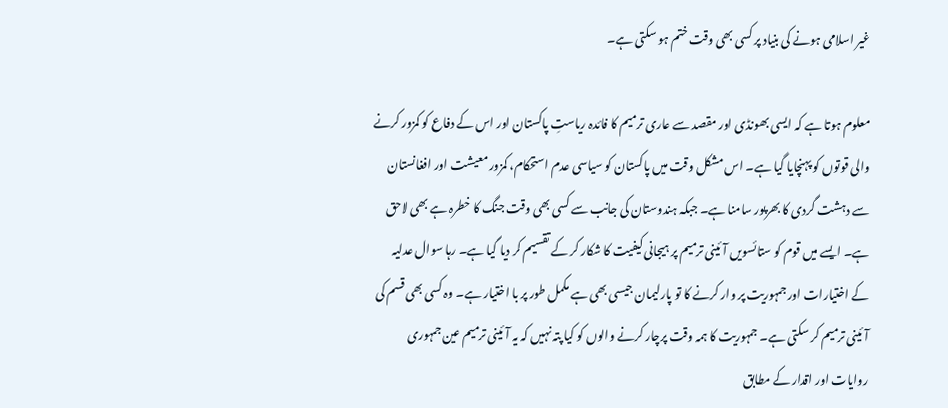غیر اسلامی ہونے کی بنیاد پر کسی بھی وقت ختم ہو سکتی ہے۔

معلوم ہوتا ہے کہ ایسی بھونڈی اور مقصد سے عاری ترمیم کا فائدہ ریاستِ پاکستان اور اس کے دفاع کو کمزور کرنے والی قوتوں کو پہنچایا گیا ہے۔ اس مشکل وقت میں پاکستان کو سیاسی عدم استحکام، کمزور معیشت اور افغانستان سے دہشت گردی کا بھرپور سامنا ہے۔ جبکہ ہندوستان کی جانب سے کسی بھی وقت جنگ کا خطرہ ہے بھی لاحق ہے۔ ایسے میں قوم کو ستائسویں آئینی ترمیم پر ہیجانی کیفیت کا شکار کر کے تقسیم کر دیا گیا ہے۔ رہا سوال عدلیہ کے اختیارات اور جمہوریت پر وار کرنے کا تو پارلیمان جیسی بھی ہے مکمل طور پر با اختیار ہے۔ وہ کسی بھی قسم کی آئینی ترمیم کر سکتی ہے۔ جمہوریت کا ہمہ وقت پرچار کرنے والوں کو کیا پتہ نہیں کہ یہ آئینی ترمیم عین جمہوری روایات اور اقدار کے مطابق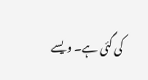کی گئی ہے۔ ویسے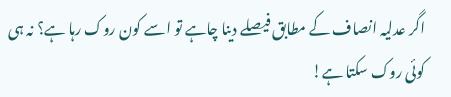اگر عدلیہ انصاف کے مطابق فیصلے دینا چاہے تو اسے کون روک رہا ہے؟ نہ ہی کوئی روک سکتا ہے!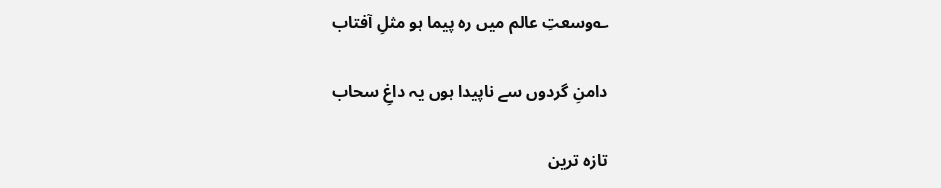؎وسعتِ عالم میں رہ پیما ہو مثلِ آفتاب

دامنِ گردوں سے ناپیدا ہوں یہ داغِ سحاب

تازہ ترین